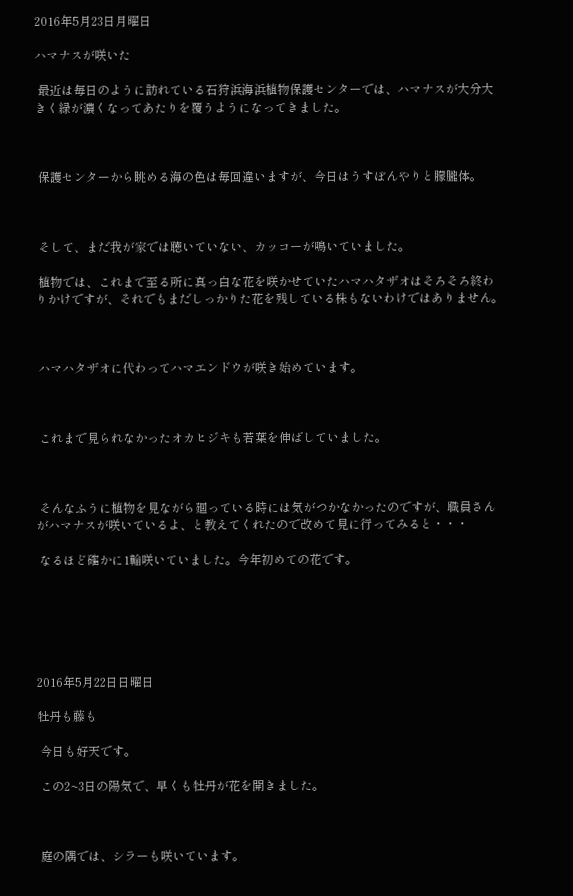2016年5月23日月曜日

ハマナスが咲いた

 最近は毎日のように訪れている石狩浜海浜植物保護センターでは、ハマナスが大分大きく緑が濃くなってあたりを覆うようになってきました。



 保護センターから眺める海の色は毎回違いますが、今日はうすぼんやりと朦朧体。



 そして、まだ我が家では聴いていない、カッコーが鳴いていました。

 植物では、これまで至る所に真っ白な花を咲かせていたハマハタザオはそろそろ終わりかけですが、それでもまだしっかりた花を残している株もないわけではありません。



 ハマハタザオに代わってハマエンドウが咲き始めています。



 これまで見られなかったオカヒジキも若葉を伸ばしていました。



 そんなふうに植物を見ながら廻っている時には気がつかなかったのですが、職員さんがハマナスが咲いているよ、と教えてくれたので改めて見に行ってみると・・・

 なるほど確かに1輪咲いていました。今年初めての花です。






2016年5月22日日曜日

牡丹も藤も

 今日も好天です。

 この2~3日の陽気で、早くも牡丹が花を開きました。



 庭の隅では、シラーも咲いています。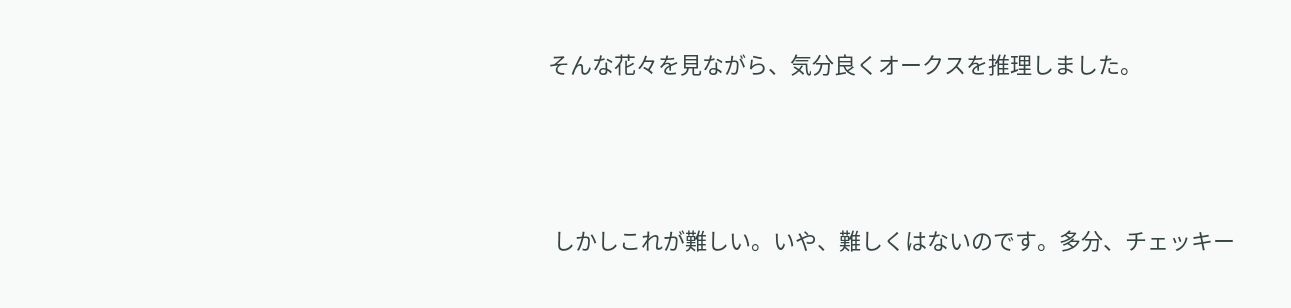そんな花々を見ながら、気分良くオークスを推理しました。



 しかしこれが難しい。いや、難しくはないのです。多分、チェッキー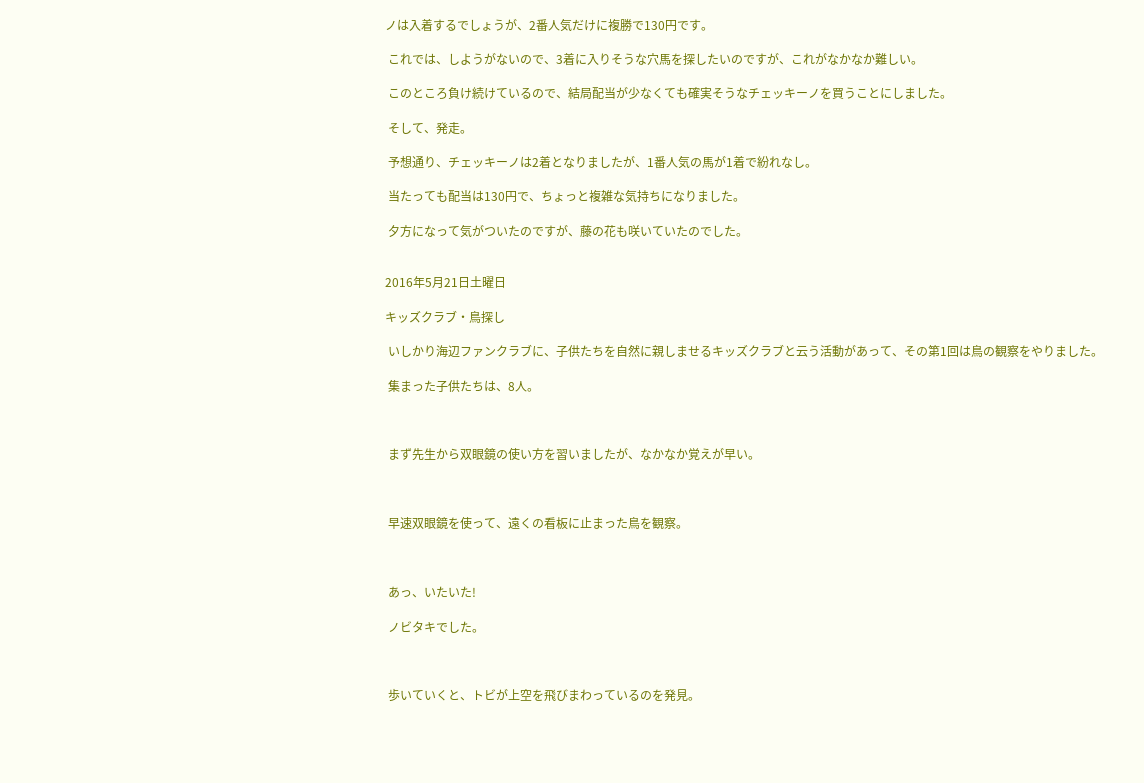ノは入着するでしょうが、2番人気だけに複勝で130円です。

 これでは、しようがないので、3着に入りそうな穴馬を探したいのですが、これがなかなか難しい。

 このところ負け続けているので、結局配当が少なくても確実そうなチェッキーノを買うことにしました。

 そして、発走。

 予想通り、チェッキーノは2着となりましたが、1番人気の馬が1着で紛れなし。

 当たっても配当は130円で、ちょっと複雑な気持ちになりました。

 夕方になって気がついたのですが、藤の花も咲いていたのでした。


2016年5月21日土曜日

キッズクラブ・鳥探し

 いしかり海辺ファンクラブに、子供たちを自然に親しませるキッズクラブと云う活動があって、その第1回は鳥の観察をやりました。

 集まった子供たちは、8人。



 まず先生から双眼鏡の使い方を習いましたが、なかなか覚えが早い。



 早速双眼鏡を使って、遠くの看板に止まった鳥を観察。



 あっ、いたいた!

 ノビタキでした。



 歩いていくと、トビが上空を飛びまわっているのを発見。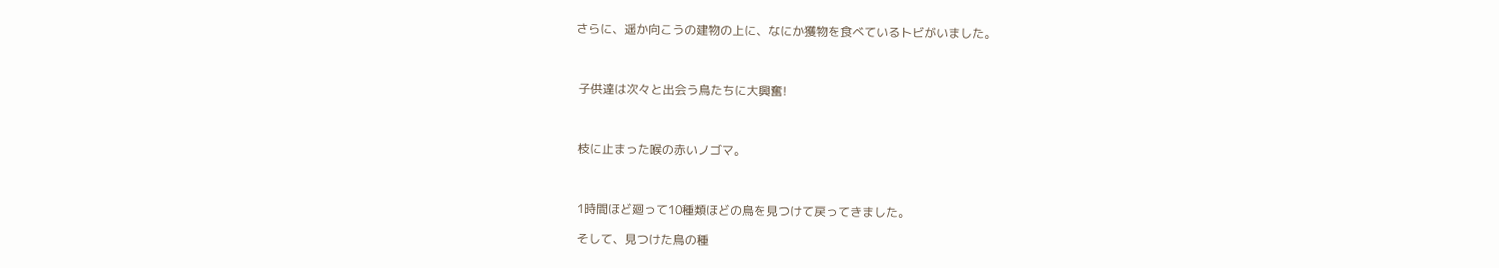さらに、遥か向こうの建物の上に、なにか獲物を食べているトビがいました。



 子供達は次々と出会う鳥たちに大興奮!



 枝に止まった喉の赤いノゴマ。



 1時間ほど廻って10種類ほどの鳥を見つけて戻ってきました。

 そして、見つけた鳥の種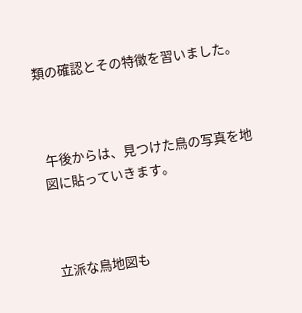類の確認とその特徴を習いました。



 午後からは、見つけた鳥の写真を地図に貼っていきます。



 立派な鳥地図も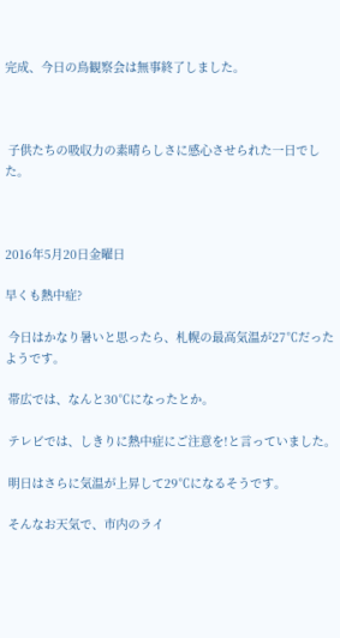完成、今日の鳥観察会は無事終了しました。



 子供たちの吸収力の素晴らしさに感心させられた一日でした。



2016年5月20日金曜日

早くも熱中症?

 今日はかなり暑いと思ったら、札幌の最高気温が27℃だったようです。

 帯広では、なんと30℃になったとか。

 テレビでは、しきりに熱中症にご注意を!と言っていました。

 明日はさらに気温が上昇して29℃になるそうです。

 そんなお天気で、市内のライ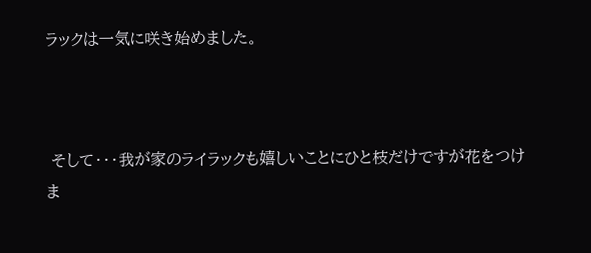ラックは一気に咲き始めました。



 そして・・・我が家のライラックも嬉しいことにひと枝だけですが花をつけま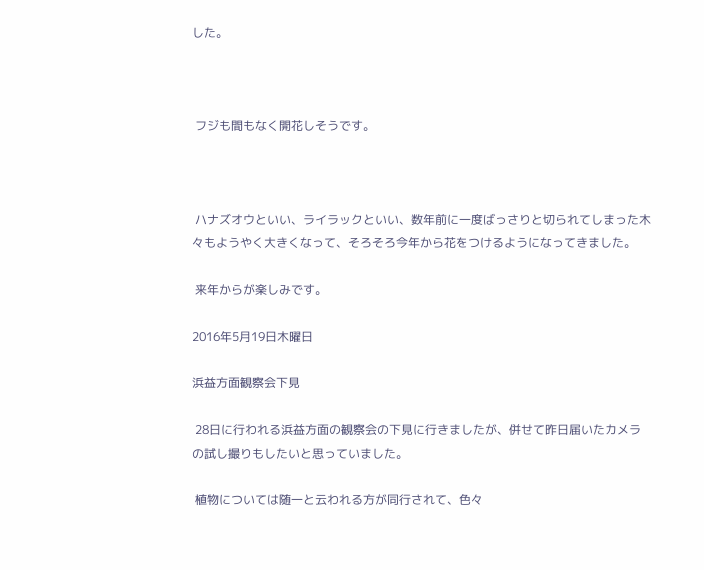した。



 フジも間もなく開花しそうです。



 ハナズオウといい、ライラックといい、数年前に一度ばっさりと切られてしまった木々もようやく大きくなって、そろそろ今年から花をつけるようになってきました。

 来年からが楽しみです。

2016年5月19日木曜日

浜益方面観察会下見

 28日に行われる浜益方面の観察会の下見に行きましたが、併せて昨日届いたカメラの試し撮りもしたいと思っていました。

 植物については随一と云われる方が同行されて、色々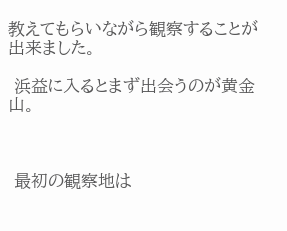教えてもらいながら観察することが出来ました。

 浜益に入るとまず出会うのが黄金山。



 最初の観察地は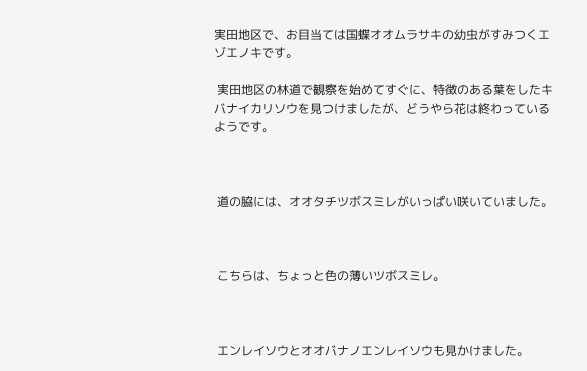実田地区で、お目当ては国蝶オオムラサキの幼虫がすみつくエゾエノキです。

 実田地区の林道で観察を始めてすぐに、特徴のある葉をしたキバナイカリソウを見つけましたが、どうやら花は終わっているようです。



 道の脇には、オオタチツボスミレがいっぱい咲いていました。



 こちらは、ちょっと色の薄いツボスミレ。



 エンレイソウとオオバナノエンレイソウも見かけました。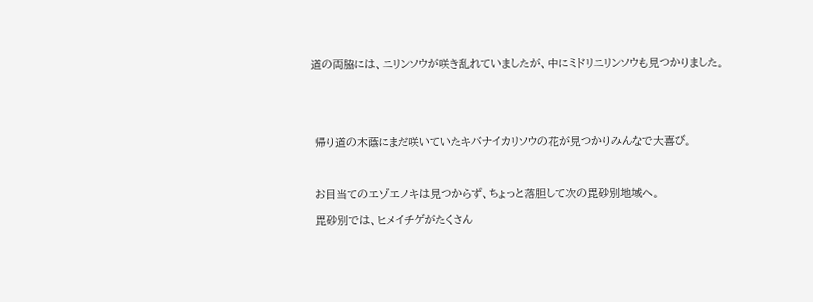道の両脇には、ニリンソウが咲き乱れていましたが、中にミドリニリンソウも見つかりました。





 帰り道の木蔭にまだ咲いていたキバナイカリソウの花が見つかりみんなで大喜び。



 お目当てのエゾエノキは見つからず、ちょっと落胆して次の毘砂別地域へ。

 毘砂別では、ヒメイチゲがたくさん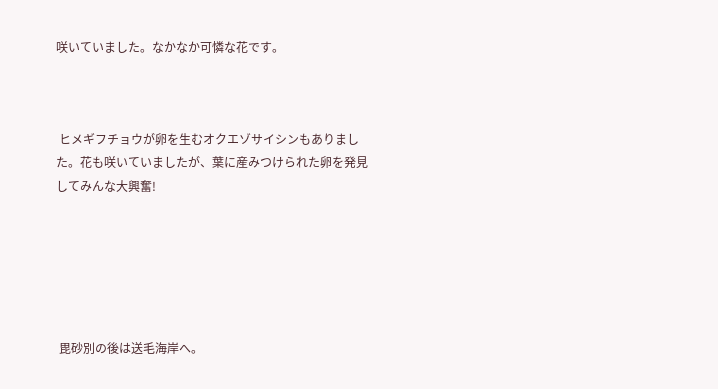咲いていました。なかなか可憐な花です。



 ヒメギフチョウが卵を生むオクエゾサイシンもありました。花も咲いていましたが、葉に産みつけられた卵を発見してみんな大興奮!






 毘砂別の後は送毛海岸へ。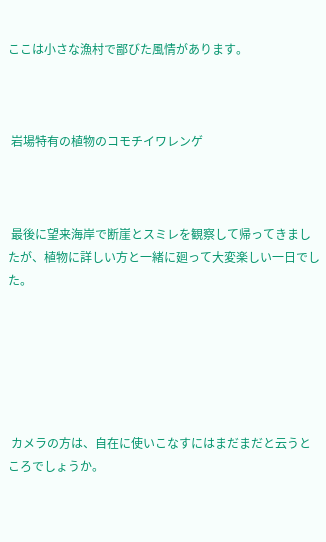ここは小さな漁村で鄙びた風情があります。



 岩場特有の植物のコモチイワレンゲ



 最後に望来海岸で断崖とスミレを観察して帰ってきましたが、植物に詳しい方と一緒に廻って大変楽しい一日でした。






 カメラの方は、自在に使いこなすにはまだまだと云うところでしょうか。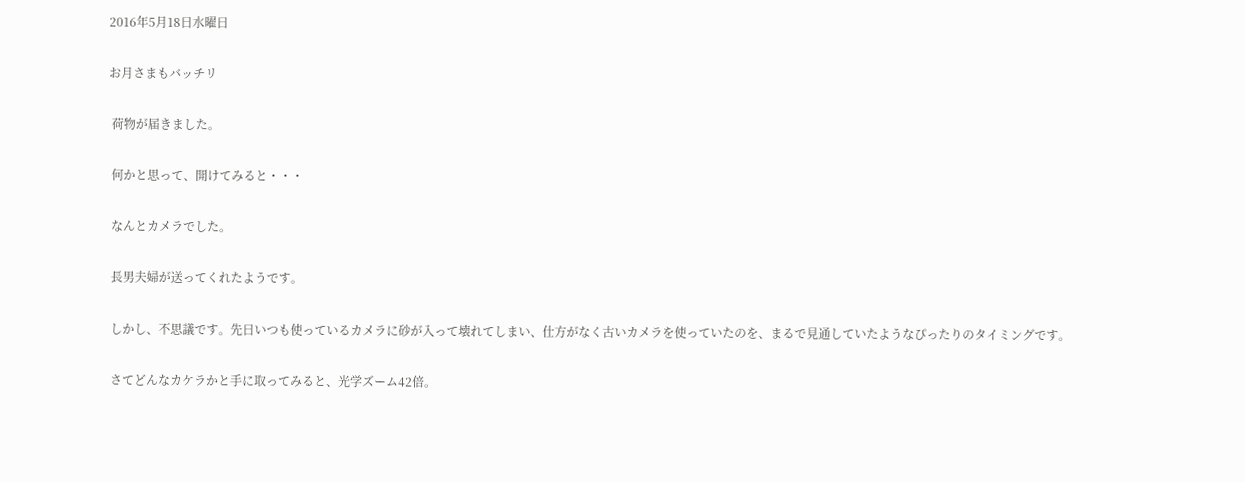2016年5月18日水曜日

お月さまもバッチリ

 荷物が届きました。

 何かと思って、開けてみると・・・

 なんとカメラでした。

 長男夫婦が送ってくれたようです。

 しかし、不思議です。先日いつも使っているカメラに砂が入って壊れてしまい、仕方がなく古いカメラを使っていたのを、まるで見通していたようなぴったりのタイミングです。

 さてどんなカケラかと手に取ってみると、光学ズーム42倍。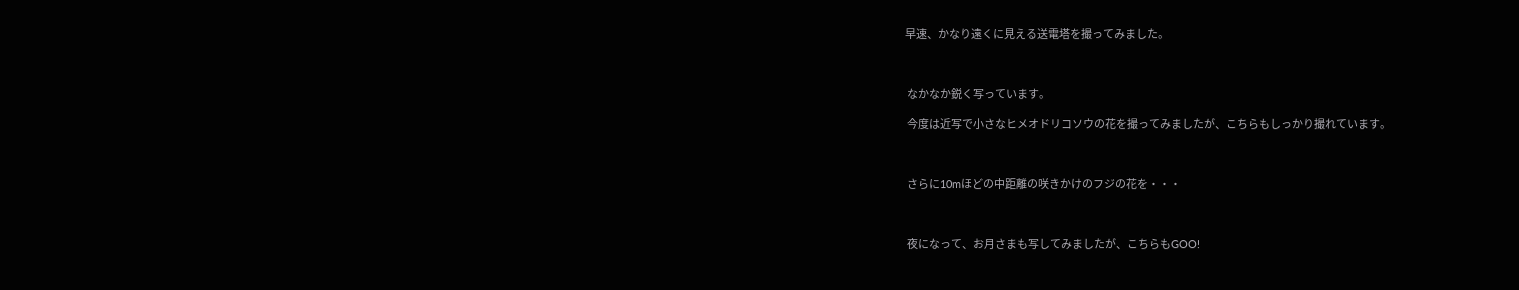早速、かなり遠くに見える送電塔を撮ってみました。



 なかなか鋭く写っています。

 今度は近写で小さなヒメオドリコソウの花を撮ってみましたが、こちらもしっかり撮れています。



 さらに10mほどの中距離の咲きかけのフジの花を・・・



 夜になって、お月さまも写してみましたが、こちらもGOO!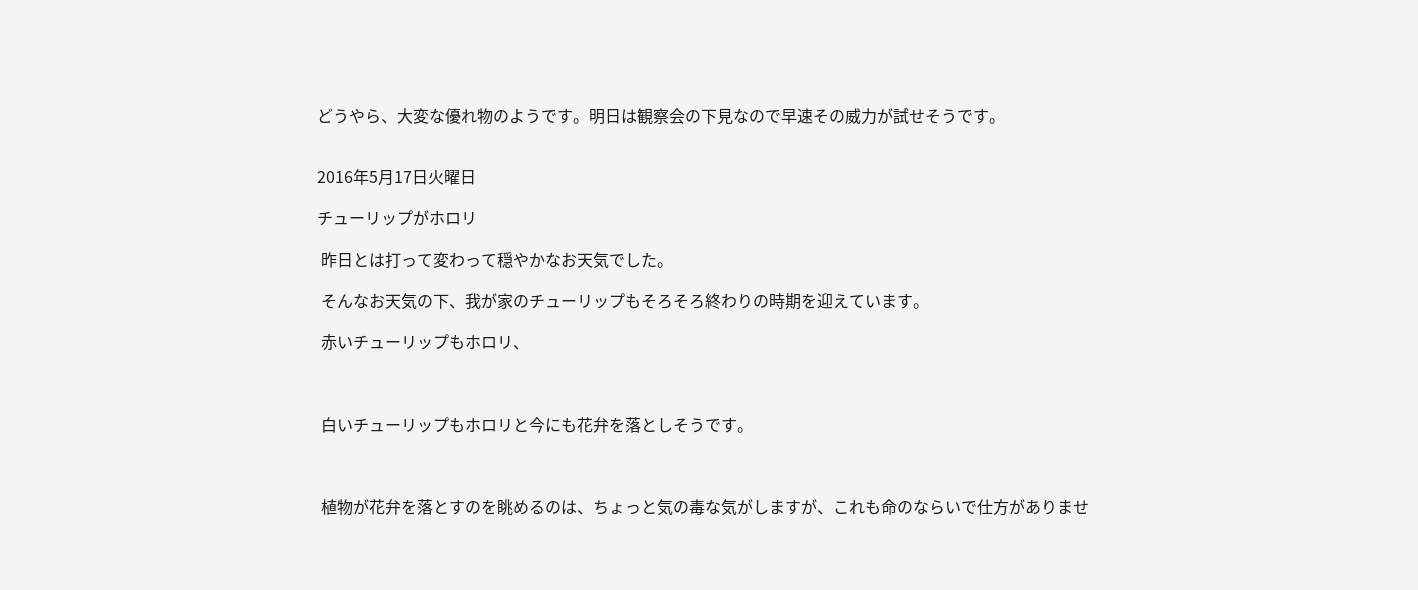どうやら、大変な優れ物のようです。明日は観察会の下見なので早速その威力が試せそうです。


2016年5月17日火曜日

チューリップがホロリ

 昨日とは打って変わって穏やかなお天気でした。

 そんなお天気の下、我が家のチューリップもそろそろ終わりの時期を迎えています。

 赤いチューリップもホロリ、



 白いチューリップもホロリと今にも花弁を落としそうです。



 植物が花弁を落とすのを眺めるのは、ちょっと気の毒な気がしますが、これも命のならいで仕方がありませ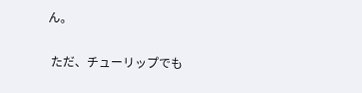ん。

 ただ、チューリップでも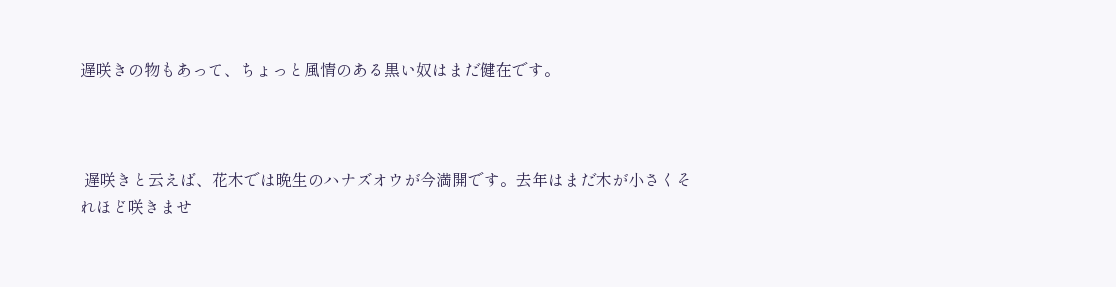遅咲きの物もあって、ちょっと風情のある黒い奴はまだ健在です。



 遅咲きと云えば、花木では晩生のハナズオウが今満開です。去年はまだ木が小さくそれほど咲きませ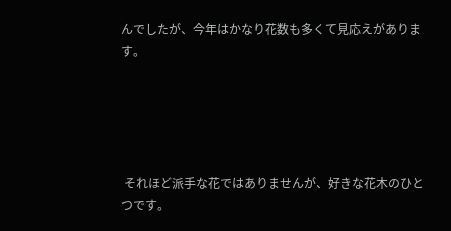んでしたが、今年はかなり花数も多くて見応えがあります。





 それほど派手な花ではありませんが、好きな花木のひとつです。